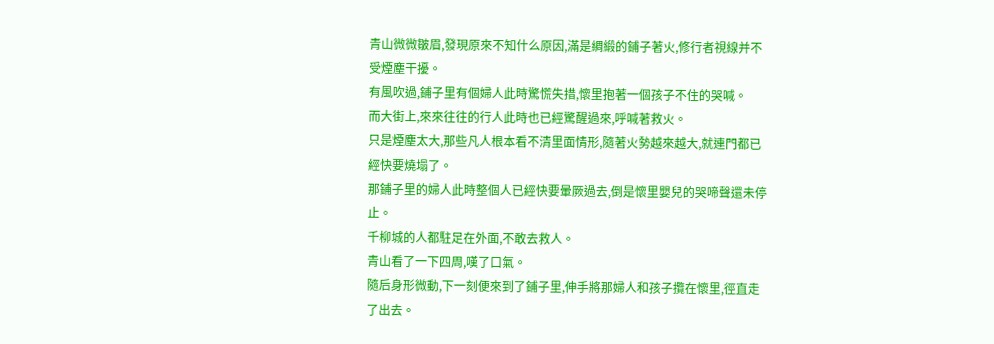青山微微皺眉,發現原來不知什么原因,滿是綢緞的鋪子著火,修行者視線并不受煙塵干擾。
有風吹過,鋪子里有個婦人此時驚慌失措,懷里抱著一個孩子不住的哭喊。
而大街上,來來往往的行人此時也已經驚醒過來,呼喊著救火。
只是煙塵太大,那些凡人根本看不清里面情形,隨著火勢越來越大,就連門都已經快要燒塌了。
那鋪子里的婦人此時整個人已經快要暈厥過去,倒是懷里嬰兒的哭啼聲還未停止。
千柳城的人都駐足在外面,不敢去救人。
青山看了一下四周,嘆了口氣。
隨后身形微動,下一刻便來到了鋪子里,伸手將那婦人和孩子攬在懷里,徑直走了出去。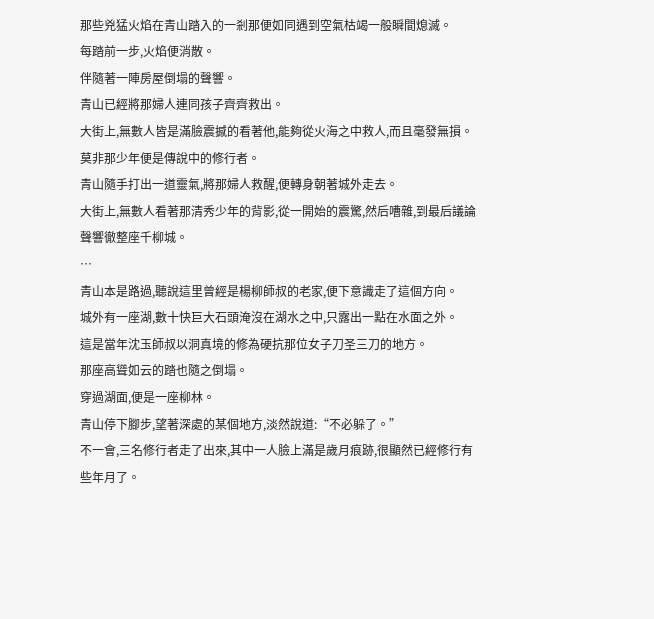那些兇猛火焰在青山踏入的一剎那便如同遇到空氣枯竭一般瞬間熄滅。
每踏前一步,火焰便消散。
伴隨著一陣房屋倒塌的聲響。
青山已經將那婦人連同孩子齊齊救出。
大街上,無數人皆是滿臉震撼的看著他,能夠從火海之中救人,而且毫發無損。
莫非那少年便是傳說中的修行者。
青山隨手打出一道靈氣,將那婦人救醒,便轉身朝著城外走去。
大街上,無數人看著那清秀少年的背影,從一開始的震驚,然后嘈雜,到最后議論聲響徹整座千柳城。
…
青山本是路過,聽說這里曾經是楊柳師叔的老家,便下意識走了這個方向。
城外有一座湖,數十快巨大石頭淹沒在湖水之中,只露出一點在水面之外。
這是當年沈玉師叔以洞真境的修為硬抗那位女子刀圣三刀的地方。
那座高聳如云的踏也隨之倒塌。
穿過湖面,便是一座柳林。
青山停下腳步,望著深處的某個地方,淡然說道:“不必躲了。”
不一會,三名修行者走了出來,其中一人臉上滿是歲月痕跡,很顯然已經修行有些年月了。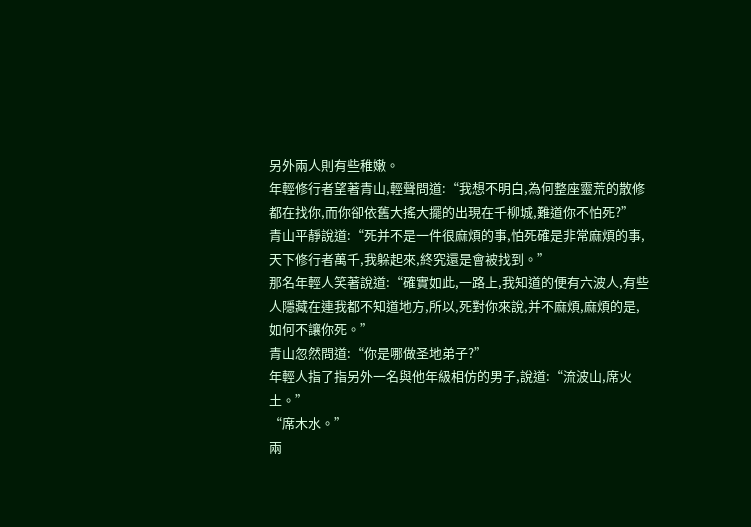另外兩人則有些稚嫩。
年輕修行者望著青山,輕聲問道:“我想不明白,為何整座靈荒的散修都在找你,而你卻依舊大搖大擺的出現在千柳城,難道你不怕死?”
青山平靜說道:“死并不是一件很麻煩的事,怕死確是非常麻煩的事,天下修行者萬千,我躲起來,終究還是會被找到。”
那名年輕人笑著說道:“確實如此,一路上,我知道的便有六波人,有些人隱藏在連我都不知道地方,所以,死對你來說,并不麻煩,麻煩的是,如何不讓你死。”
青山忽然問道:“你是哪做圣地弟子?”
年輕人指了指另外一名與他年級相仿的男子,說道:“流波山,席火土。”
“席木水。”
兩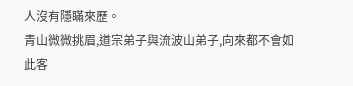人沒有隱瞞來歷。
青山微微挑眉,道宗弟子與流波山弟子,向來都不會如此客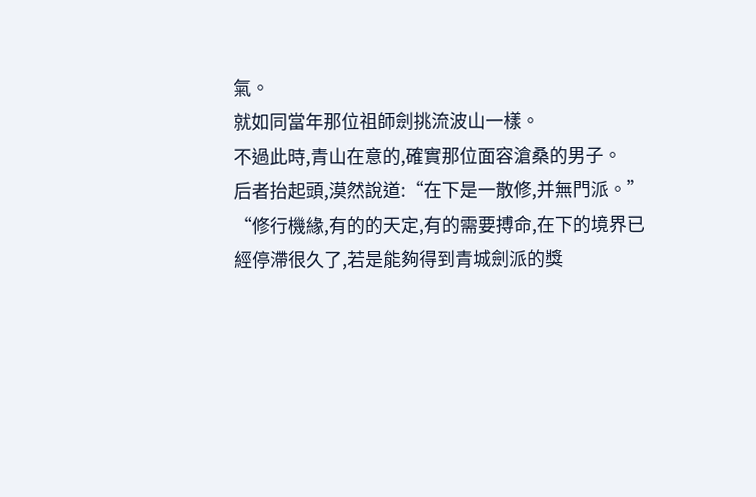氣。
就如同當年那位祖師劍挑流波山一樣。
不過此時,青山在意的,確實那位面容滄桑的男子。
后者抬起頭,漠然說道:“在下是一散修,并無門派。”
“修行機緣,有的的天定,有的需要搏命,在下的境界已經停滯很久了,若是能夠得到青城劍派的獎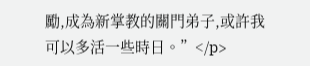勵,成為新掌教的關門弟子,或許我可以多活一些時日。”</p>